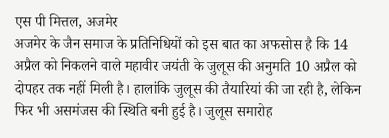एस पी मित्तल, अजमेर
अजमेर के जैन समाज के प्रतिनिधियों को इस बात का अफसोस है कि 14 अप्रैल को निकलने वाले महावीर जयंती के जुलूस की अनुमति 10 अप्रैल को दोपहर तक नहीं मिली है। हालांकि जुलूस की तैयारियां की जा रही है, लेकिन फिर भी असमंजस की स्थिति बनी हुई है। जुलूस समारोह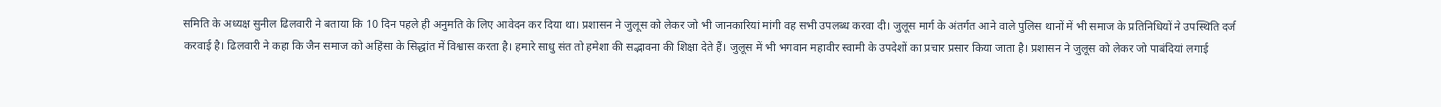समिति के अध्यक्ष सुनील ढिलवारी ने बताया कि 10 दिन पहले ही अनुमति के लिए आवेदन कर दिया था। प्रशासन ने जुलूस को लेकर जो भी जानकारियां मांगी वह सभी उपलब्ध करवा दी। जुलूस मार्ग के अंतर्गत आने वाले पुलिस थानों में भी समाज के प्रतिनिधियों ने उपस्थिति दर्ज करवाई है। ढिलवारी ने कहा कि जैन समाज को अहिंसा के सिद्धांत में विश्वास करता है। हमारे साधु संत तो हमेशा की सद्भावना की शिक्षा देते हैं। जुलूस में भी भगवान महावीर स्वामी के उपदेशों का प्रचार प्रसार किया जाता है। प्रशासन ने जुलूस को लेकर जो पाबंदियां लगाई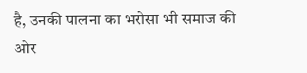है, उनकी पालना का भरोसा भी समाज की ओर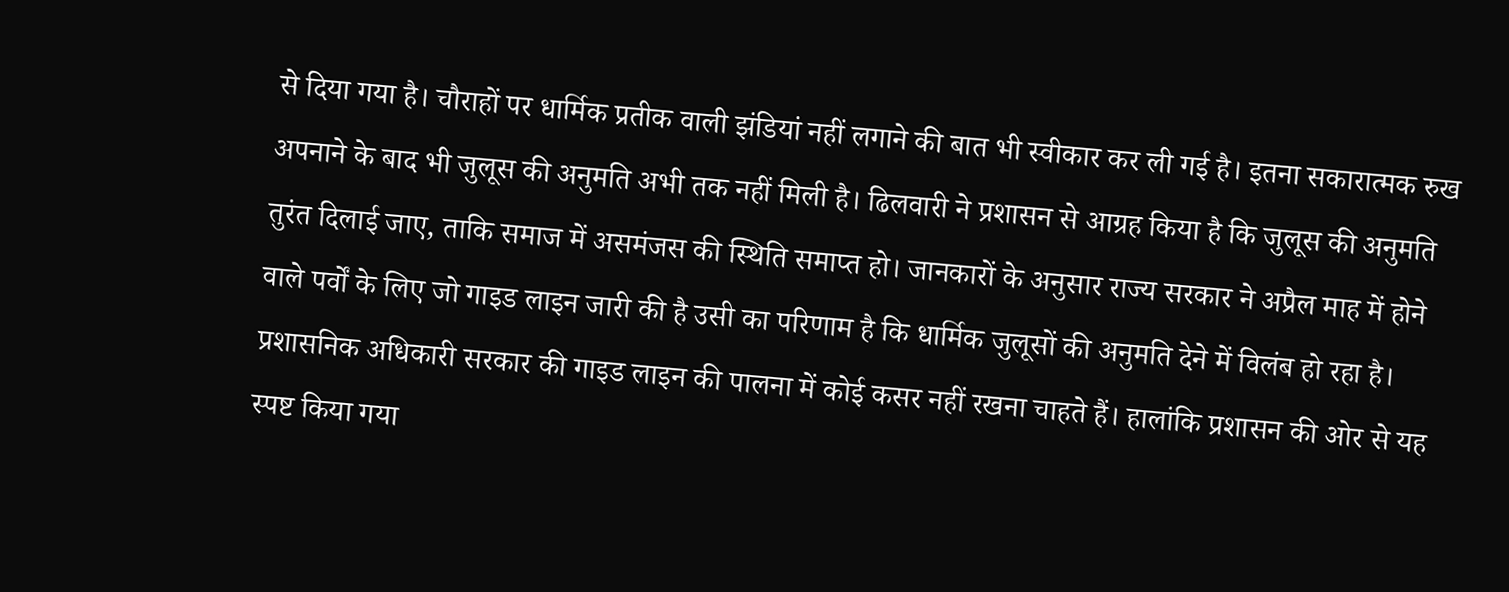से दिया गया है। चौराहों पर धार्मिक प्रतीक वाली झंडियां नहीं लगाने की बात भी स्वीकार कर ली गई है। इतना सकारात्मक रुख अपनाने के बाद भी जुलूस की अनुमति अभी तक नहीं मिली है। ढिलवारी ने प्रशासन से आग्रह किया है कि जुलूस की अनुमति तुरंत दिलाई जाए, ताकि समाज में असमंजस की स्थिति समाप्त हो। जानकारों के अनुसार राज्य सरकार ने अप्रैल माह में होने वाले पर्वों के लिए जो गाइड लाइन जारी की है उसी का परिणाम है कि धार्मिक जुलूसों की अनुमति देने में विलंब हो रहा है। प्रशासनिक अधिकारी सरकार की गाइड लाइन की पालना में कोई कसर नहीं रखना चाहते हैं। हालांकि प्रशासन की ओर से यह स्पष्ट किया गया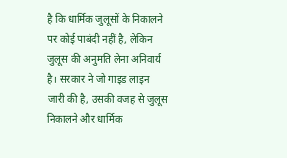है कि धार्मिक जुलूसों के निकालने पर कोई पाबंदी नहीं है, लेकिन जुलूस की अनुमति लेना अनिवार्य है। सरकार ने जो गाइड लाइन जारी की है, उसकी वजह से जुलूस निकालने और धार्मिक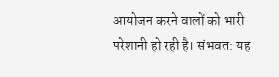आयोजन करने वालों को भारी परेशानी हो रही है। संभवत: यह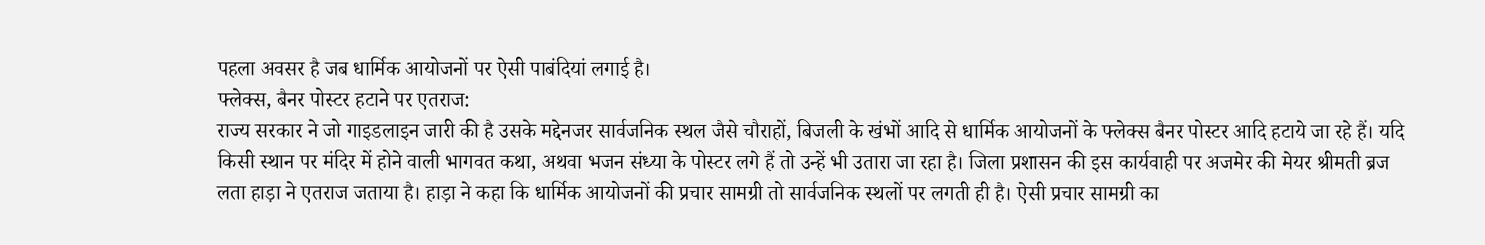पहला अवसर है जब धार्मिक आयोजनों पर ऐसी पाबंदियां लगाई है।
फ्लेक्स, बैनर पोस्टर हटाने पर एतराज:
राज्य सरकार ने जो गाइडलाइन जारी की है उसके मद्देनजर सार्वजनिक स्थल जैसे चौराहों, बिजली के खंभों आदि से धार्मिक आयोजनों के फ्लेक्स बैनर पोस्टर आदि हटाये जा रहे हैं। यदि किसी स्थान पर मंदिर में होने वाली भागवत कथा, अथवा भजन संध्या के पोस्टर लगे हैं तो उन्हें भी उतारा जा रहा है। जिला प्रशासन की इस कार्यवाही पर अजमेर की मेयर श्रीमती ब्रज लता हाड़ा ने एतराज जताया है। हाड़ा ने कहा कि धार्मिक आयोजनों की प्रचार सामग्री तो सार्वजनिक स्थलों पर लगती ही है। ऐसी प्रचार सामग्री का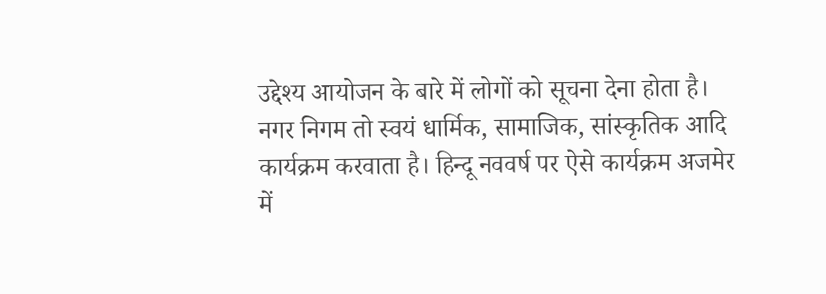उद्देश्य आयोजन के बारे में लोगों को सूचना देना होता है। नगर निगम तो स्वयं धार्मिक, सामाजिक, सांस्कृतिक आदि कार्यक्रम करवाता है। हिन्दू नववर्ष पर ऐसे कार्यक्रम अजमेर में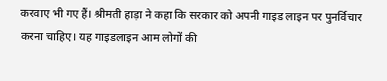करवाए भी गए हैं। श्रीमती हाड़ा ने कहा कि सरकार को अपनी गाइड लाइन पर पुनर्विचार करना चाहिए। यह गाइडलाइन आम लोगों की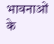भावनाओं के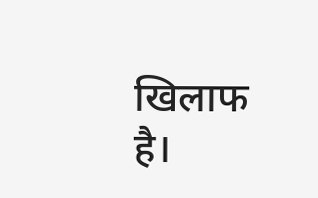खिलाफ है।